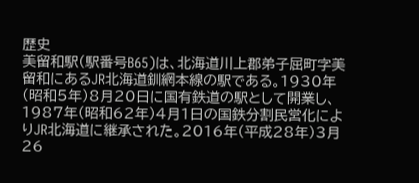歴史
美留和駅(駅番号B65)は、北海道川上郡弟子屈町字美留和にあるJR北海道釧網本線の駅である。1930年(昭和5年)8月20日に国有鉄道の駅として開業し、1987年(昭和62年)4月1日の国鉄分割民営化によりJR北海道に継承された。2016年(平成28年)3月26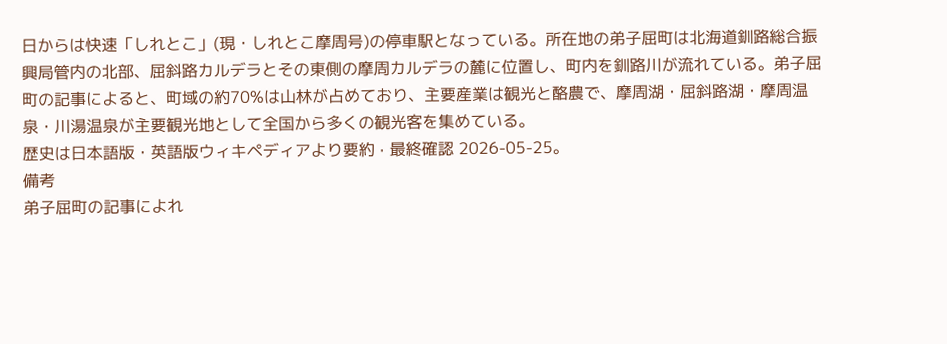日からは快速「しれとこ」(現・しれとこ摩周号)の停車駅となっている。所在地の弟子屈町は北海道釧路総合振興局管内の北部、屈斜路カルデラとその東側の摩周カルデラの麓に位置し、町内を釧路川が流れている。弟子屈町の記事によると、町域の約70%は山林が占めており、主要産業は観光と酪農で、摩周湖・屈斜路湖・摩周温泉・川湯温泉が主要観光地として全国から多くの観光客を集めている。
歴史は日本語版・英語版ウィキペディアより要約 · 最終確認 2026-05-25。
備考
弟子屈町の記事によれ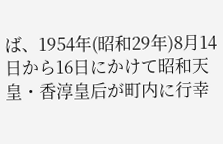ば、1954年(昭和29年)8月14日から16日にかけて昭和天皇・香淳皇后が町内に行幸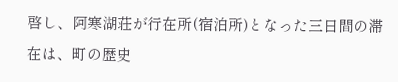啓し、阿寒湖荘が行在所(宿泊所)となった三日間の滞在は、町の歴史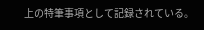上の特筆事項として記録されている。